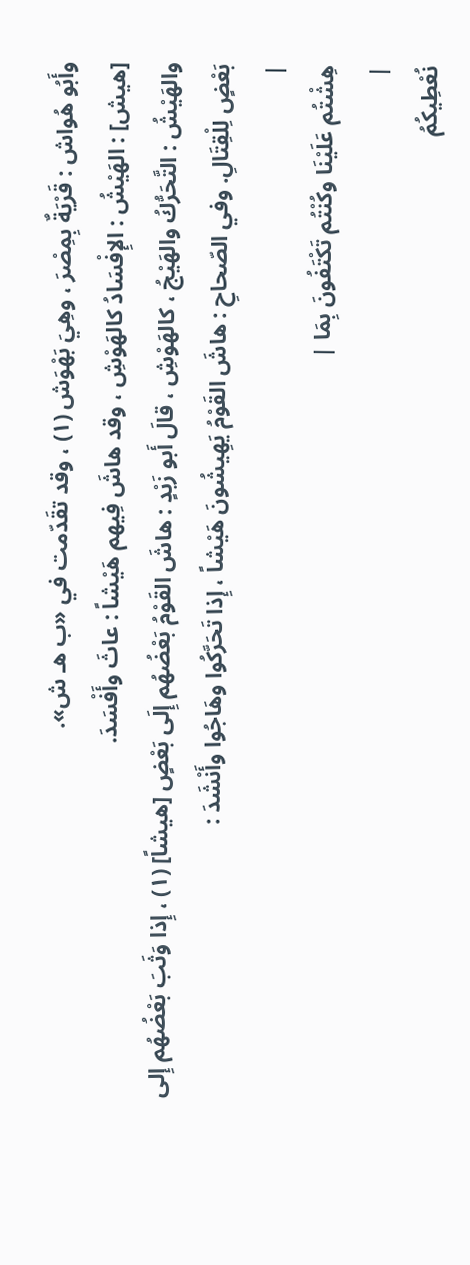وأَبُو هُواش : قَرْيَةٌ بِمِصْرَ ، وهِيَ بَهْوَش (١) ، وقد تقَدّمت في «ب هـ ش».
[هيش] : الهَيْشُ : الإِفْسَادُ كالهَوْشِ ، وقد هاشَ فِيهم هَيْشاً : عاثَ وأَفْسَدَ.
والهَيْشُ : التَّحَرُّكُ والهَيْجُ ، كالهَوْشِ ، قالَ أَبو زَبْدٍ : هاشَ القَوْمُ بَعْضُهُم إِلَى بَعْضٍ [هيشاً] (١) ، إِذا وَثَبَ بَعْضُهُم إِلى بَعْضٍ لِلْقِتَالِ. وفي الصّحاحِ : هاشَ القَوْمُ يَهِيشُونَ هَيْشاً ، إِذا تَحَرَّكُوا وهَاجُوا وأَنْشَدَ :
|
هِشْتُم عَلَيْنَا وكُنْتُم تَكْتَفُونَ بِمَا |
|
نُعْطِيكُمُ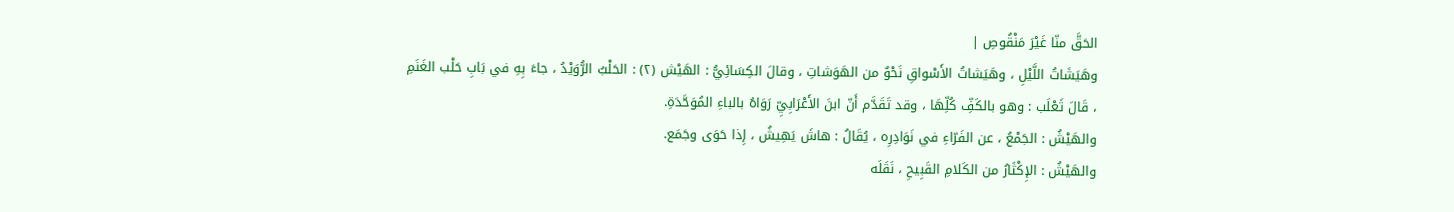الحَقَّ منّا غَيْرَ مَنْقُوصِ |
وهَيَشَاتُ اللَّيْلِ ، وهَيَشاتُ الأَسْواقِ نَحْوٌ من الهَوَشاتِ ، وقالَ الكِسَائِيُّ : الهَيْش (٢) : الحَلْبُ الرُّوَيْدُ ، جاءَ بِهِ في بَابِ حَلْب الغَنَمِ ، قَالَ ثَعْلَب : وهو بالكَفِّ كُلِّهَا ، وقد تَقَدَّم أَنّ ابنَ الأَعْرَابِيِّ رَوَاهُ بالباءِ المُوَحَّدَةِ.
والهَيْشُ : الجَمْعُ ، عن الفَرّاءِ في نَوَادِرِه ، يُقَالُ : هاشَ يَهِيشُ ، إِذا حَوَى وجَمَع.
والهَيْشُ : الإِكْثَارُ من الكَلامِ القَبِيحِ ، نَقَلَه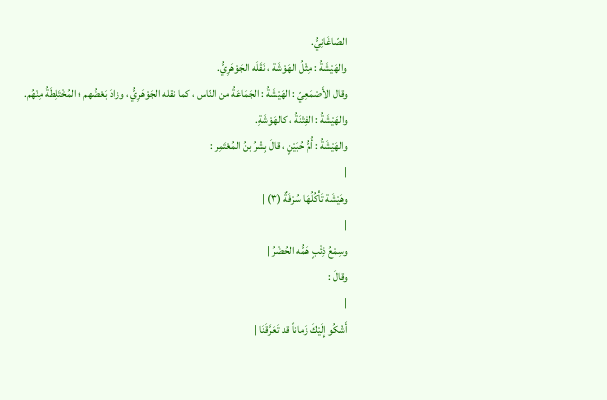الصّاغَانِيُّ.
والهَيْشَةُ : مِثْلُ الهَوْشَة ، نَقَلَه الجَوْهَرِيُّ.
وقال الأَصْمَعِيّ : الهَيْشَةُ : الجَمَاعَةُ من النّاس ، كما نقله الجَوْهَرِيُّ ، وزادَ بَعْضُهم ؛ المُخْتَلِطَةُ مِنْهُم.
والهَيْشَةُ : الفِتْنَةُ ، كالهَوْشَةِ.
والهَيْشَةُ : أُمُّ حُبَيْنٍ ، قالَ بِشْرُ بنُ المُعْتَمِر :
|
وهَيْشَة تَأْكُلُهَا سُرْفَةٌ (٣) |
|
وسِمْعُ ذِئْبٍ هَمُّه الحُضْرُ |
وقالَ :
|
أَشْكُو إِلَيْكَ زَماناً قد تَعَرَّقَنَا |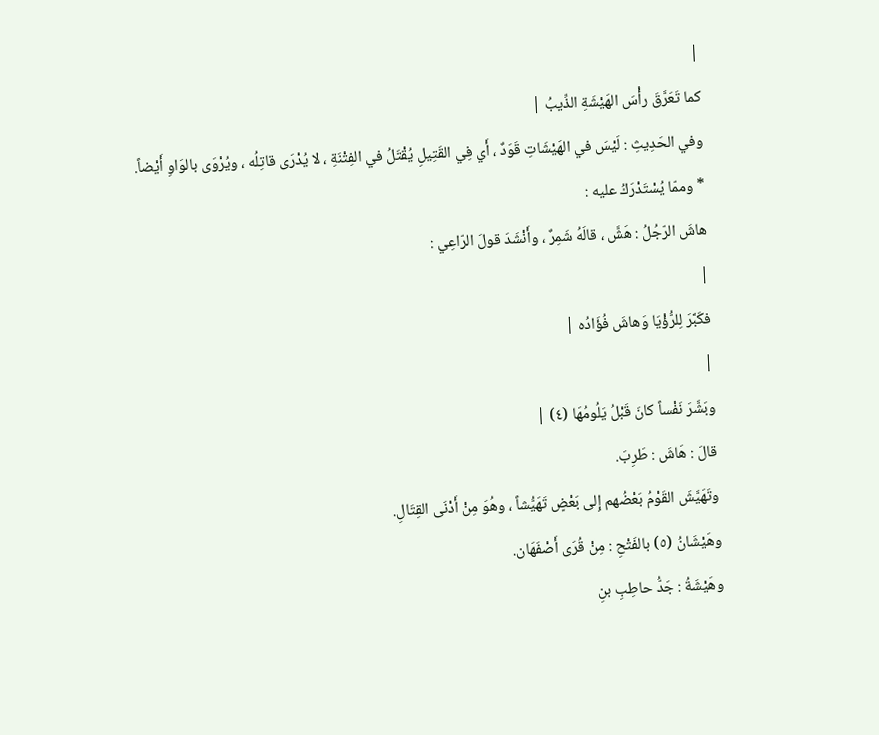|
كما تَعَرَّقَ رأْسَ الهَيْشَةِ الذِّيبُ |
وفي الحَدِيثِ : لَيْسَ في الهَيْشَاتِ قَوَدٌ ، أَي فِي القَتِيلِ يُقْتَلُ في الفِتْنَةِ ، لا يُدْرَى قاتِلُه ، ويُرْوَى بالوَاوِ أَيْضاً.
* وممّا يُسْتَدْرَكُ عليه :
هاشَ الرّجُلُ : هَشَّ ، قالَهُ شَمِرٌ ، وأَنْشَدَ قولَ الرّاعِي :
|
فكَبَّرَ لِلرُّؤْيَا وَهاشَ فُؤَادُه |
|
وبَشَّرَ نَفْساً كانَ قَبْلُ يَلُومُهَا (٤) |
قالَ : هَاشَ : طَرِبَ.
وتَهَيَّشَ القَوْمُ بَعْضُهم إِلى بَعْضٍ تَهَيُّشاً ، وهُوَ مِنْ أَدْنَى القِتَالِ.
وهَيْشَانُ (٥) بالفَتْحِ : مِنْ قُرَى أَصْفَهَان.
وهَيْشَةُ : جَدُّ حاطِبِ بنِ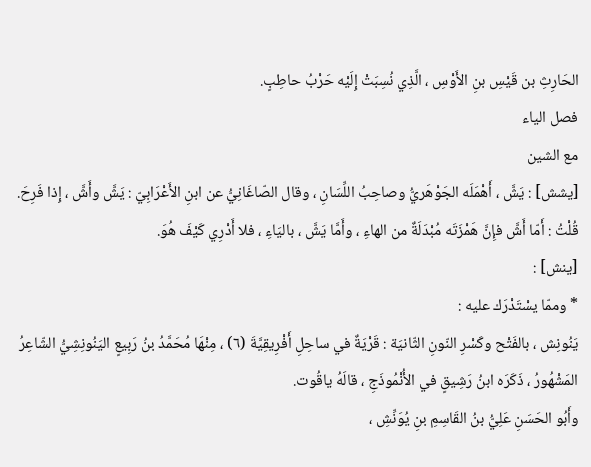الحَارِثِ بن قَيْسِ بنِ الأَوْسِ ، الَّذِي نُسِبَتْ إِلَيْه حَرْبُ حاطِبٍ.
فصل الياء
مع الشين
[يشش] : يَشَّ ، أَهْمَلَه الجَوْهَريُّ وصاحِبُ اللِّسَانِ ، وقال الصّاغَانِيُّ عن ابنِ الأَعْرَابِيّ : يَشَّ وأَشَّ ، إِذا فَرِحَ.
قُلْتُ : أَمّا أَشَّ فإِنَّ هَمْزَتَه مُبْدَلَةٌ من الهاءِ ، وأَمَّا يَشَّ ، باليَاءِ ، فلا أَدْرِي كَيْفَ هُوَ.
[ينش] :
* وممّا يسْتَدْرَك عليه :
يَنُونِش ، بالفَتْح وكَسْرِ النّونِ الثّانيَة : قَرْيَةٌ في ساحِلِ أَفْرِيقِيَّةَ (٦) ، مِنْهَا مُحَمَّدُ بنُ رَبِيعٍ اليَنُونِشِيُّ الشّاعِرُ المَشْهُورُ ، ذَكَرَه ابنُ رَشِيقٍ في الأُنْمُوذَجِ ، قالَهُ ياقُوت.
وأَبُو الحَسَنِ عَلِيُّ بنُ القَاسِمِ بنِ يُوَنِّشِ ،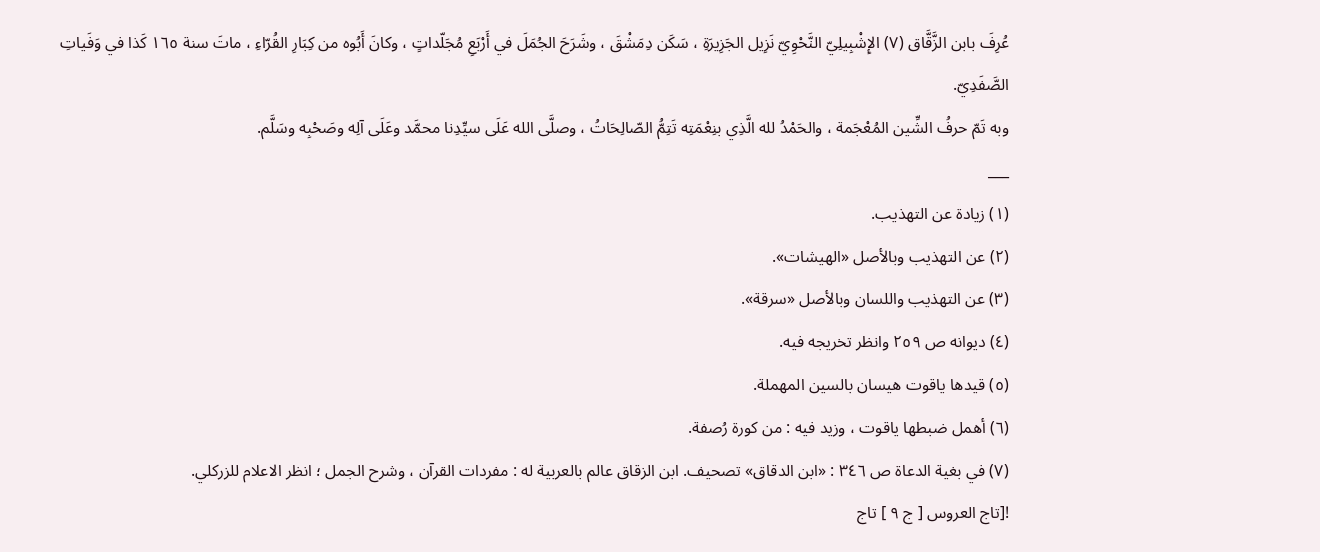عُرِفَ بابن الزَّقَّاق (٧) الإِشْبِيلِيّ النَّحْوِيّ نَزِيل الجَزِيرَةِ ، سَكَن دِمَشْقَ ، وشَرَحَ الجُمَلَ في أَرْبَعِ مُجَلّداتٍ ، وكانَ أَبُوه من كِبَارِ القُرّاءِ ، ماتَ سنة ١٦٥ كَذا في وَفَياتِ الصَّفَدِيّ.
وبه تَمّ حرفُ الشِّين المُعْجَمة ، والحَمْدُ لله الَّذِي بنِعْمَتِه تَتِمُّ الصّالِحَاتُ ، وصلَّى الله عَلَى سيِّدِنا محمَّد وعَلَى آلِه وصَحْبِه وسَلَّم.
___
(١) زيادة عن التهذيب.
(٢) عن التهذيب وبالأصل «الهيشات».
(٣) عن التهذيب واللسان وبالأصل «سرقة».
(٤) ديوانه ص ٢٥٩ وانظر تخريجه فيه.
(٥) قيدها ياقوت هيسان بالسين المهملة.
(٦) أهمل ضبطها ياقوت ، وزيد فيه : من كورة رُصفة.
(٧) في بغية الدعاة ص ٣٤٦ : «ابن الدقاق» تصحيف. ابن الزقاق عالم بالعربية له : مفردات القرآن ، وشرح الجمل ؛ انظر الاعلام للزركلي.
![تاج العروس [ ج ٩ ] تاج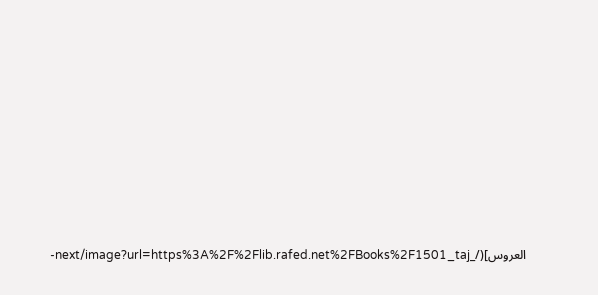العروس](/_next/image?url=https%3A%2F%2Flib.rafed.net%2FBooks%2F1501_taj-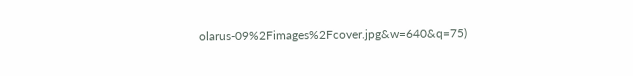olarus-09%2Fimages%2Fcover.jpg&w=640&q=75)